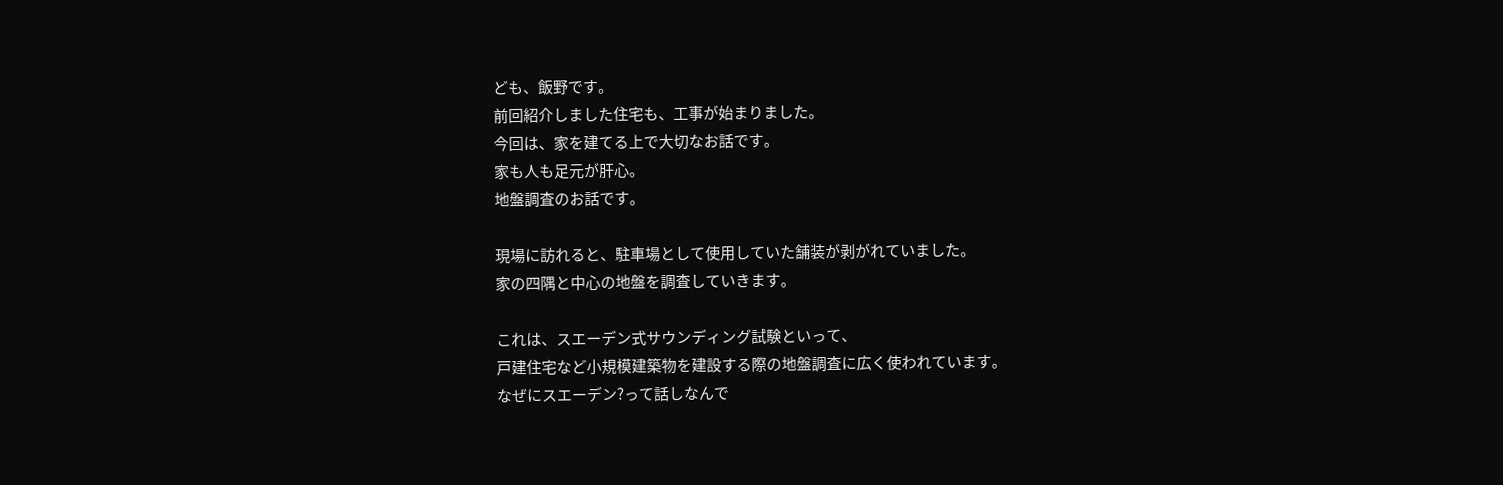ども、飯野です。
前回紹介しました住宅も、工事が始まりました。
今回は、家を建てる上で大切なお話です。
家も人も足元が肝心。
地盤調査のお話です。

現場に訪れると、駐車場として使用していた舗装が剥がれていました。
家の四隅と中心の地盤を調査していきます。

これは、スエーデン式サウンディング試験といって、
戸建住宅など小規模建築物を建設する際の地盤調査に広く使われています。
なぜにスエーデン?って話しなんで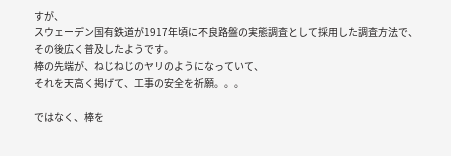すが、
スウェーデン国有鉄道が1917年頃に不良路盤の実態調査として採用した調査方法で、
その後広く普及したようです。
棒の先端が、ねじねじのヤリのようになっていて、
それを天高く掲げて、工事の安全を祈願。。。

ではなく、棒を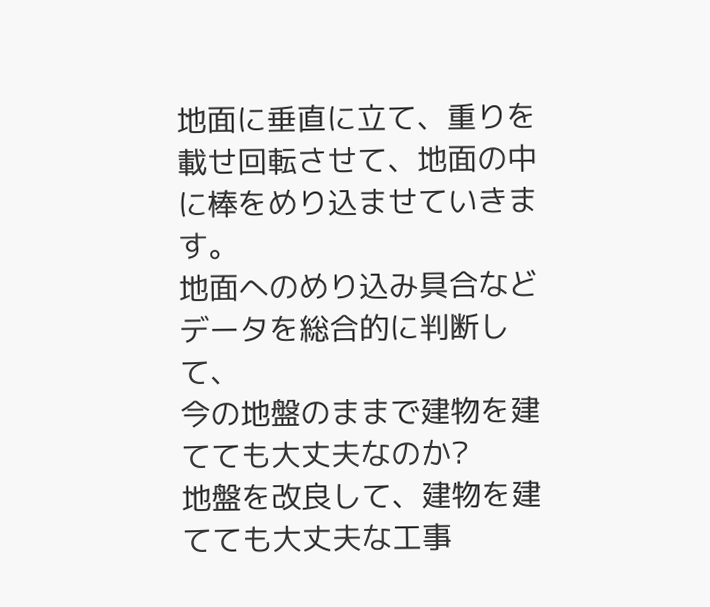地面に垂直に立て、重りを載せ回転させて、地面の中に棒をめり込ませていきます。
地面へのめり込み具合などデータを総合的に判断して、
今の地盤のままで建物を建てても大丈夫なのか?
地盤を改良して、建物を建てても大丈夫な工事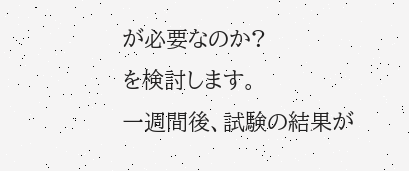が必要なのか?
を検討します。
一週間後、試験の結果が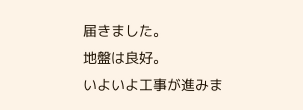届きました。
地盤は良好。
いよいよ工事が進みま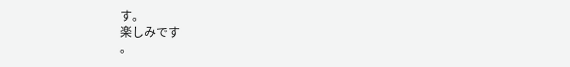す。
楽しみです
。